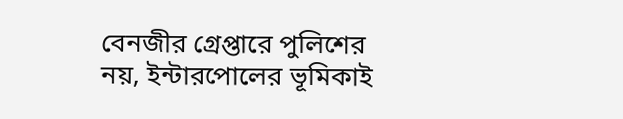বেনজীর গ্রেপ্তারে পুলিশের নয়, ইন্টারপোলের ভূমিকাই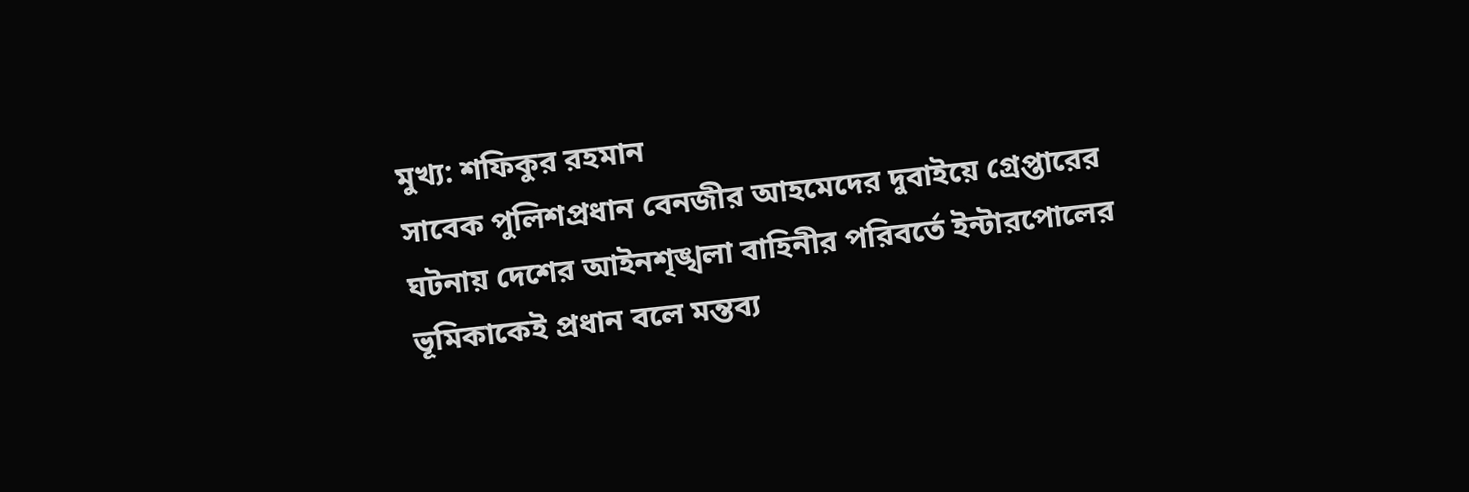মুখ্য: শফিকুর রহমান
সাবেক পুলিশপ্রধান বেনজীর আহমেদের দুবাইয়ে গ্রেপ্তারের ঘটনায় দেশের আইনশৃঙ্খলা বাহিনীর পরিবর্তে ইন্টারপোলের ভূমিকাকেই প্রধান বলে মন্তব্য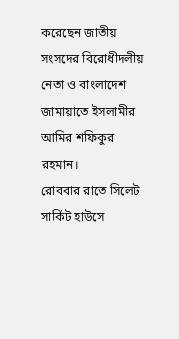করেছেন জাতীয় সংসদের বিরোধীদলীয় নেতা ও বাংলাদেশ জামায়াতে ইসলামীর আমির শফিকুর রহমান।
রোববার রাতে সিলেট সার্কিট হাউসে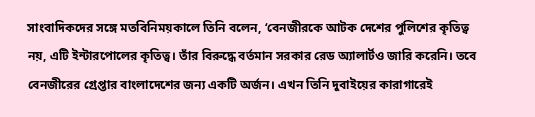সাংবাদিকদের সঙ্গে মতবিনিময়কালে তিনি বলেন, ‘বেনজীরকে আটক দেশের পুলিশের কৃতিত্ব নয়, এটি ইন্টারপোলের কৃতিত্ব। তাঁর বিরুদ্ধে বর্তমান সরকার রেড অ্যালার্টও জারি করেনি। তবে বেনজীরের গ্রেপ্তার বাংলাদেশের জন্য একটি অর্জন। এখন তিনি দুবাইয়ের কারাগারেই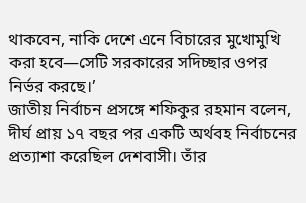থাকবেন, নাকি দেশে এনে বিচারের মুখোমুখি করা হবে—সেটি সরকারের সদিচ্ছার ওপর নির্ভর করছে।’
জাতীয় নির্বাচন প্রসঙ্গে শফিকুর রহমান বলেন, দীর্ঘ প্রায় ১৭ বছর পর একটি অর্থবহ নির্বাচনের প্রত্যাশা করেছিল দেশবাসী। তাঁর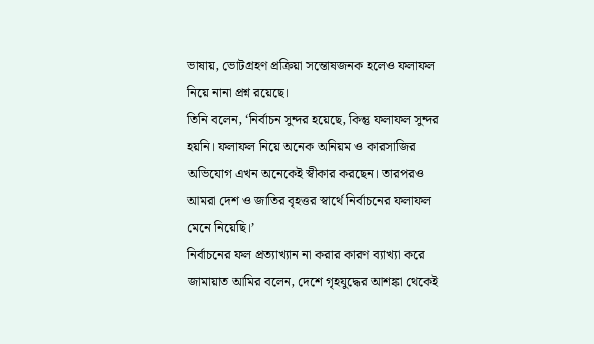ভাষায়, ভোটগ্রহণ প্রক্রিয়া সন্তোষজনক হলেও ফলাফল নিয়ে নানা প্রশ্ন রয়েছে।
তিনি বলেন, ‘নির্বাচন সুন্দর হয়েছে, কিন্তু ফলাফল সুন্দর হয়নি। ফলাফল নিয়ে অনেক অনিয়ম ও কারসাজির অভিযোগ এখন অনেকেই স্বীকার করছেন। তারপরও আমরা দেশ ও জাতির বৃহত্তর স্বার্থে নির্বাচনের ফলাফল মেনে নিয়েছি।’
নির্বাচনের ফল প্রত্যাখ্যান না করার কারণ ব্যাখ্যা করে জামায়াত আমির বলেন, দেশে গৃহযুদ্ধের আশঙ্কা থেকেই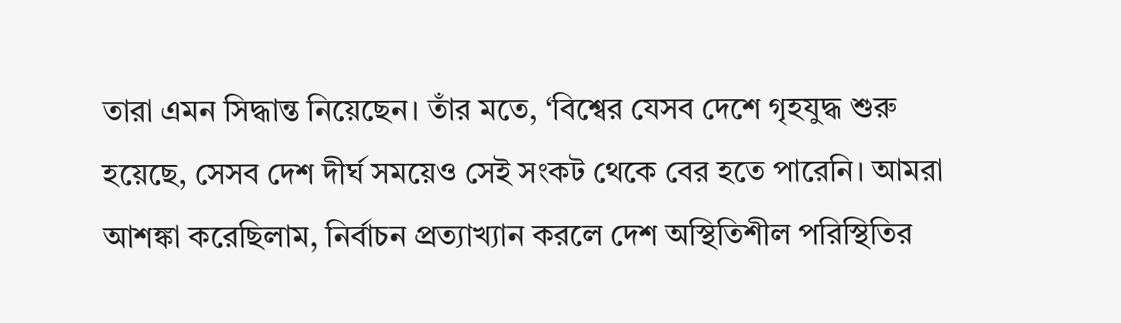তারা এমন সিদ্ধান্ত নিয়েছেন। তাঁর মতে, ‘বিশ্বের যেসব দেশে গৃহযুদ্ধ শুরু হয়েছে, সেসব দেশ দীর্ঘ সময়েও সেই সংকট থেকে বের হতে পারেনি। আমরা আশঙ্কা করেছিলাম, নির্বাচন প্রত্যাখ্যান করলে দেশ অস্থিতিশীল পরিস্থিতির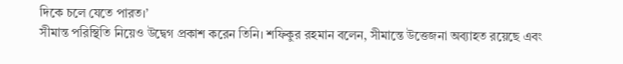দিকে চলে যেতে পারত।’
সীমান্ত পরিস্থিতি নিয়েও উদ্বেগ প্রকাশ করেন তিনি। শফিকুর রহমান বলেন, সীমান্তে উত্তেজনা অব্যাহত রয়েছে এবং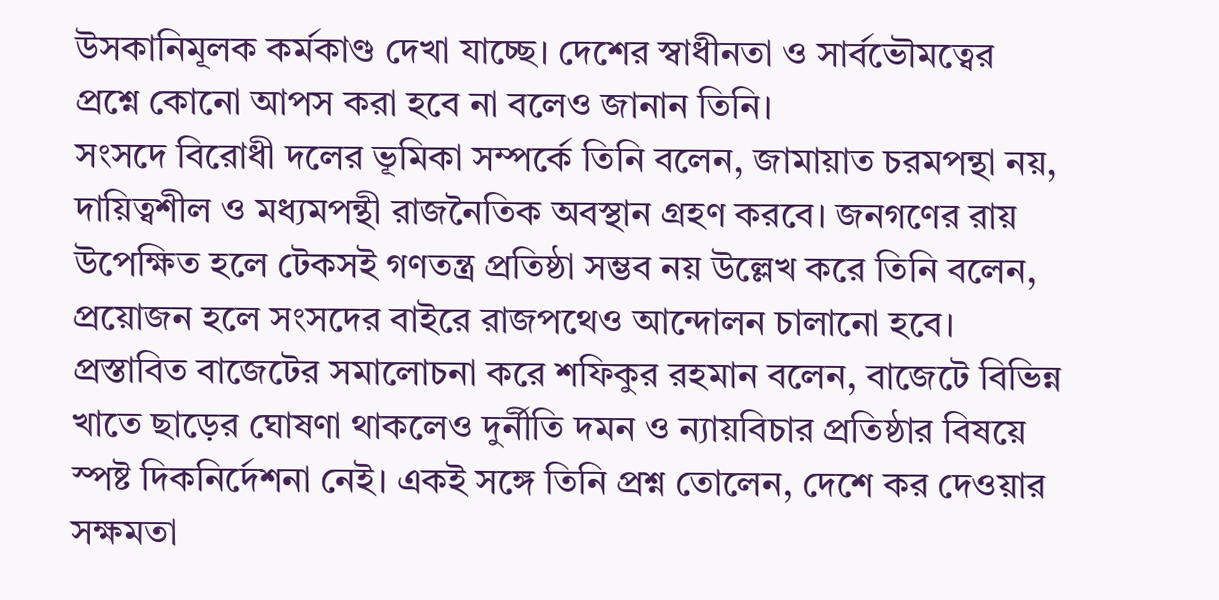উসকানিমূলক কর্মকাণ্ড দেখা যাচ্ছে। দেশের স্বাধীনতা ও সার্বভৌমত্বের প্রশ্নে কোনো আপস করা হবে না বলেও জানান তিনি।
সংসদে বিরোধী দলের ভূমিকা সম্পর্কে তিনি বলেন, জামায়াত চরমপন্থা নয়, দায়িত্বশীল ও মধ্যমপন্থী রাজনৈতিক অবস্থান গ্রহণ করবে। জনগণের রায় উপেক্ষিত হলে টেকসই গণতন্ত্র প্রতিষ্ঠা সম্ভব নয় উল্লেখ করে তিনি বলেন, প্রয়োজন হলে সংসদের বাইরে রাজপথেও আন্দোলন চালানো হবে।
প্রস্তাবিত বাজেটের সমালোচনা করে শফিকুর রহমান বলেন, বাজেটে বিভিন্ন খাতে ছাড়ের ঘোষণা থাকলেও দুর্নীতি দমন ও ন্যায়বিচার প্রতিষ্ঠার বিষয়ে স্পষ্ট দিকনির্দেশনা নেই। একই সঙ্গে তিনি প্রশ্ন তোলেন, দেশে কর দেওয়ার সক্ষমতা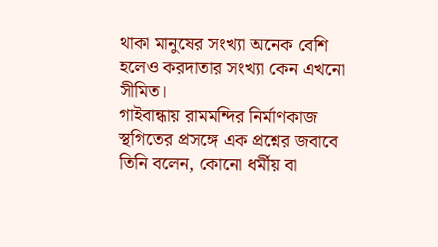থাকা মানুষের সংখ্যা অনেক বেশি হলেও করদাতার সংখ্যা কেন এখনো সীমিত।
গাইবান্ধায় রামমন্দির নির্মাণকাজ স্থগিতের প্রসঙ্গে এক প্রশ্নের জবাবে তিনি বলেন, কোনো ধর্মীয় বা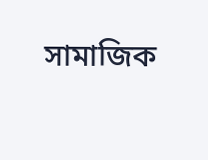সামাজিক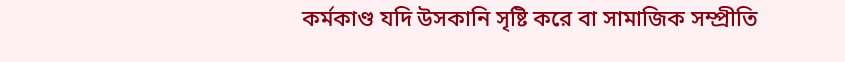কর্মকাণ্ড যদি উসকানি সৃষ্টি করে বা সামাজিক সম্প্রীতি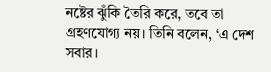নষ্টের ঝুঁকি তৈরি করে, তবে তা গ্রহণযোগ্য নয়। তিনি বলেন, ‘এ দেশ সবার।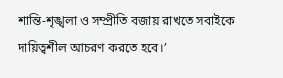শান্তি-শৃঙ্খলা ও সম্প্রীতি বজায় রাখতে সবাইকে দায়িত্বশীল আচরণ করতে হবে।’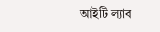আইটি ল্যাব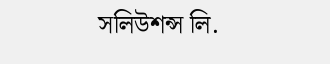সলিউশন্স লি.